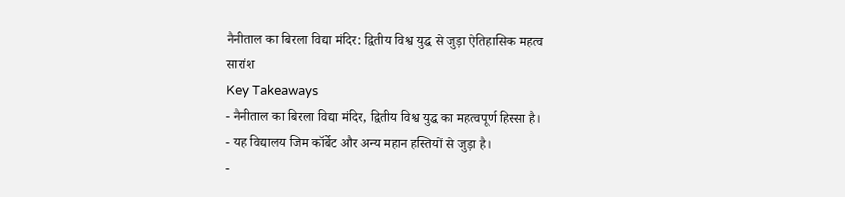नैनीताल का बिरला विद्या मंदिर: द्वितीय विश्व युद्ध से जुड़ा ऐतिहासिक महत्व
सारांश
Key Takeaways
- नैनीताल का बिरला विद्या मंदिर, द्वितीय विश्व युद्ध का महत्वपूर्ण हिस्सा है।
- यह विद्यालय जिम कॉर्बेट और अन्य महान हस्तियों से जुड़ा है।
-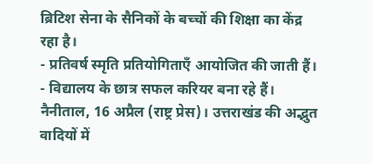ब्रिटिश सेना के सैनिकों के बच्चों की शिक्षा का केंद्र रहा है।
- प्रतिवर्ष स्मृति प्रतियोगिताएँ आयोजित की जाती हैं।
- विद्यालय के छात्र सफल करियर बना रहे हैं।
नैनीताल, 16 अप्रैल (राष्ट्र प्रेस)। उत्तराखंड की अद्भुत वादियों में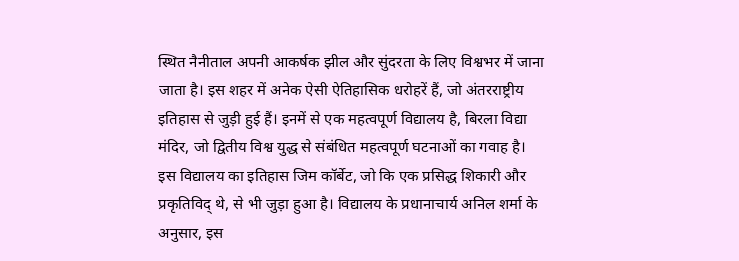स्थित नैनीताल अपनी आकर्षक झील और सुंदरता के लिए विश्वभर में जाना जाता है। इस शहर में अनेक ऐसी ऐतिहासिक धरोहरें हैं, जो अंतरराष्ट्रीय इतिहास से जुड़ी हुई हैं। इनमें से एक महत्वपूर्ण विद्यालय है, बिरला विद्या मंदिर, जो द्वितीय विश्व युद्ध से संबंधित महत्वपूर्ण घटनाओं का गवाह है।
इस विद्यालय का इतिहास जिम कॉर्बेट, जो कि एक प्रसिद्ध शिकारी और प्रकृतिविद् थे, से भी जुड़ा हुआ है। विद्यालय के प्रधानाचार्य अनिल शर्मा के अनुसार, इस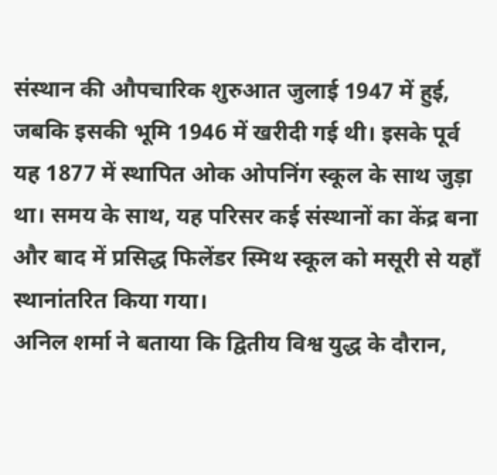संस्थान की औपचारिक शुरुआत जुलाई 1947 में हुई, जबकि इसकी भूमि 1946 में खरीदी गई थी। इसके पूर्व यह 1877 में स्थापित ओक ओपनिंग स्कूल के साथ जुड़ा था। समय के साथ, यह परिसर कई संस्थानों का केंद्र बना और बाद में प्रसिद्ध फिलेंडर स्मिथ स्कूल को मसूरी से यहाँ स्थानांतरित किया गया।
अनिल शर्मा ने बताया कि द्वितीय विश्व युद्ध के दौरान,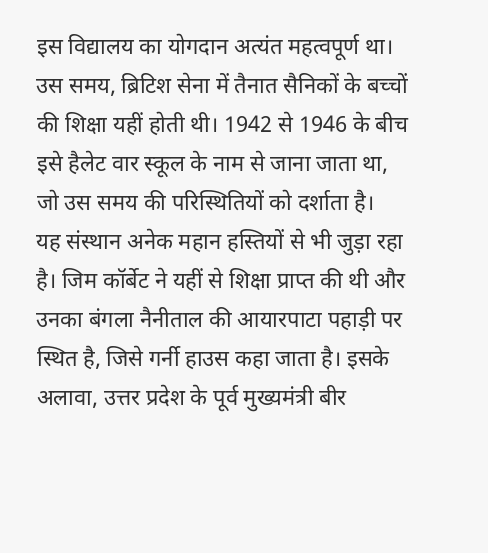इस विद्यालय का योगदान अत्यंत महत्वपूर्ण था। उस समय, ब्रिटिश सेना में तैनात सैनिकों के बच्चों की शिक्षा यहीं होती थी। 1942 से 1946 के बीच इसे हैलेट वार स्कूल के नाम से जाना जाता था, जो उस समय की परिस्थितियों को दर्शाता है।
यह संस्थान अनेक महान हस्तियों से भी जुड़ा रहा है। जिम कॉर्बेट ने यहीं से शिक्षा प्राप्त की थी और उनका बंगला नैनीताल की आयारपाटा पहाड़ी पर स्थित है, जिसे गर्नी हाउस कहा जाता है। इसके अलावा, उत्तर प्रदेश के पूर्व मुख्यमंत्री बीर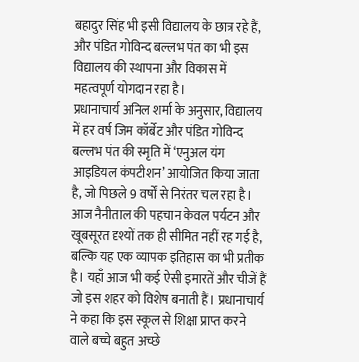बहादुर सिंह भी इसी विद्यालय के छात्र रहे हैं, और पंडित गोविन्द बल्लभ पंत का भी इस विद्यालय की स्थापना और विकास में महत्वपूर्ण योगदान रहा है।
प्रधानाचार्य अनिल शर्मा के अनुसार, विद्यालय में हर वर्ष जिम कॉर्बेट और पंडित गोविन्द बल्लभ पंत की स्मृति में ‘एनुअल यंग आइडियल कंपटीशन’ आयोजित किया जाता है, जो पिछले 9 वर्षों से निरंतर चल रहा है। आज नैनीताल की पहचान केवल पर्यटन और खूबसूरत दृश्यों तक ही सीमित नहीं रह गई है, बल्कि यह एक व्यापक इतिहास का भी प्रतीक है। यहाँ आज भी कई ऐसी इमारतें और चीजें हैं जो इस शहर को विशेष बनाती हैं। प्रधानाचार्य ने कहा कि इस स्कूल से शिक्षा प्राप्त करने वाले बच्चे बहुत अच्छे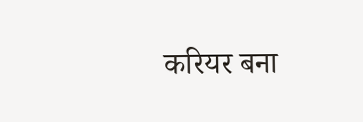करियर बना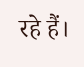रहे हैं।